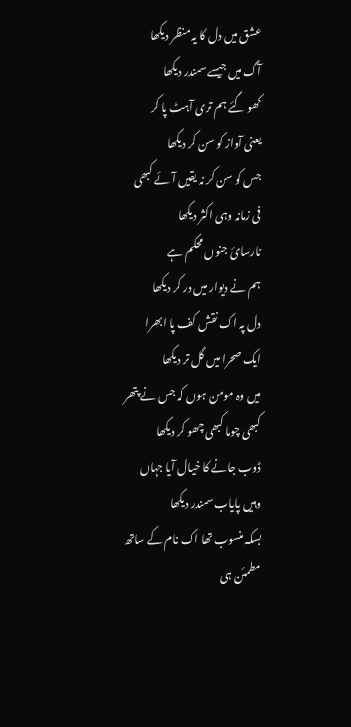عشق میں دل کا یہ منظر دیکھا
آگ میں جیسے سمندر دیکھا
کھو گئے ہم تری آہٹ پا کر
یعنی آواز کو سن کر دیکھا
جس کو سن کر نہ یقیں آئے کبھی
فی زمانہ وہی اکثر دیکھا
نارسائ جنوں محکم ہے
ہم نے دیوار میں در کر دیکھا
دل پہ اک نقش کف پا ابھرا
ایک صحرا میں گل تر دیکھا
میں وہ مومن ہوں کہ جس نے پتھر
کبھی چوما کبھی چھو کر دیکھا
ڈوب جانے کا خیال آیا جہاں
وہیں پایاب سمندر دیکھا
بسکہ منسوب تھا اک نام کے ساتھ
مطمئن ہی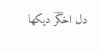دل اخگرؔ دیکھا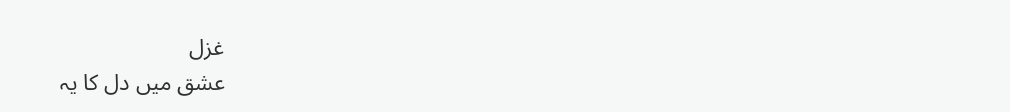غزل
عشق میں دل کا یہ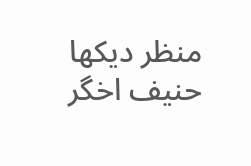منظر دیکھا
حنیف اخگر